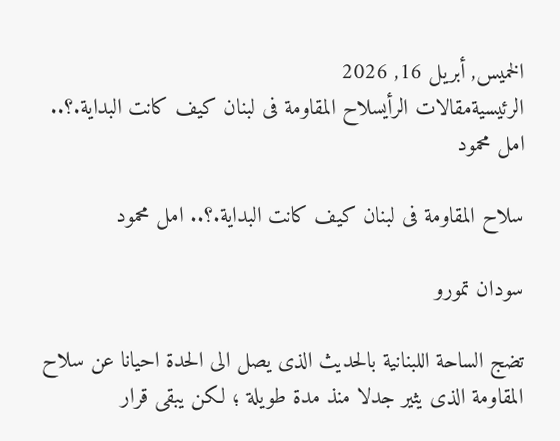الخميس, أبريل 16, 2026
الرئيسيةمقالات الرأيسلاح المقاومة فى لبنان كيف كانت البداية.؟.. امل محمود

سلاح المقاومة فى لبنان كيف كانت البداية.؟.. امل محمود

سودان تمورو

تضج الساحة اللبنانية بالحديث الذى يصل الى الحدة احيانا عن سلاح المقاومة الذى يثير جدلا منذ مدة طويلة ؛ لكن يبقى قرار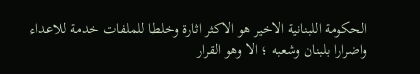الحكومة اللبنانية الاخير هو الاكثر اثارة وخلطا للملفات خدمة للاعداء واضرارا بلبنان وشعبه ؛ الا وهو القرار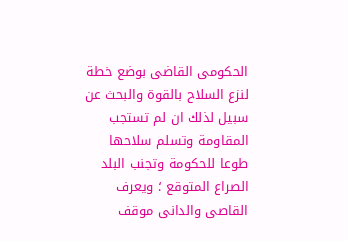الحكومى القاضى بوضع خطة لنزع السلاح بالقوة والبحث عن سبيل لذلك ان لم تستجب المقاومة وتسلم سلاحها طوعا للحكومة وتجنب البلد الصراع المتوقع ؛ ويعرف القاصى والدانى موقف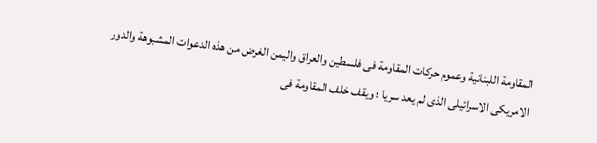المقاومة اللبنانية وعموم حركات المقاومة فى فلسطين والعراق واليمن الغرض من هذه الدعوات المشبوهة والدور الامريكى الاسرائيلى الذى لم يعد سريا ؛ ويقف خلف المقاومة فى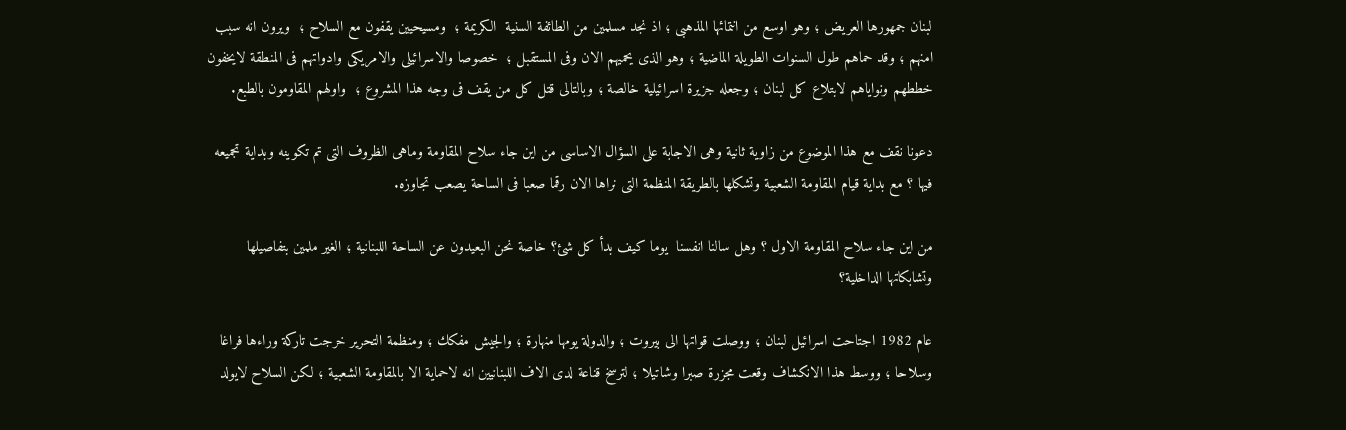لبنان جمهورها العريض ؛ وهو اوسع من انتمائها المذهبى ؛ اذ نجد مسلمين من الطائفة السنية  الكريمة ؛  ومسيحيين يقفون مع السلاح ؛  ويرون انه سبب امنهم ؛ وقد حماهم طول السنوات الطويلة الماضية ؛ وهو الذى يحميهم الان وفى المستقبل ؛  خصوصا والاسرائيلى والامريكى وادواتهم فى المنطقة لايخفون خططهم ونواياهم لابتلاع كل لبنان ؛ وجعله جزيرة اسرائيلية خالصة ؛ وبالتالى قتل كل من يقف فى وجه هذا المشروع ؛  واولهم المقاومون بالطبع.

دعونا نقف مع هذا الموضوع من زاوية ثانية وهى الاجابة على السؤال الاساسى من اين جاء سلاح المقاومة وماهى الظروف التى تم تكوينه وبداية تجميعه فيها ؟ مع بداية قيام المقاومة الشعبية وتشكلها بالطريقة المنظمة التى نراها الان رقما صعبا فى الساحة يصعب تجاوزه.

من اين جاء سلاح المقاومة الاول ؟ وهل سالنا انفسنا  يوما كيف بدأ كل شئ؟ خاصة نحن البعيدون عن الساحة اللبنانية ؛ الغير ملمين بتفاصيلها وتشابكاتها الداخلية؟

عام 1982 اجتاحت اسرائيل لبنان ؛ ووصلت قواتها الى بيروت ؛ والدولة يومها منهارة ؛ والجيش مفكك ؛ ومنظمة التحرير خرجت تاركة وراءها فراغا وسلاحا ؛ ووسط هذا الانكشاف وقعت مجزرة صبرا وشاتيلا ؛ لترسخ قناعة لدى الاف اللبنانيين انه لاحماية الا بالمقاومة الشعبية ؛ لكن السلاح لايولد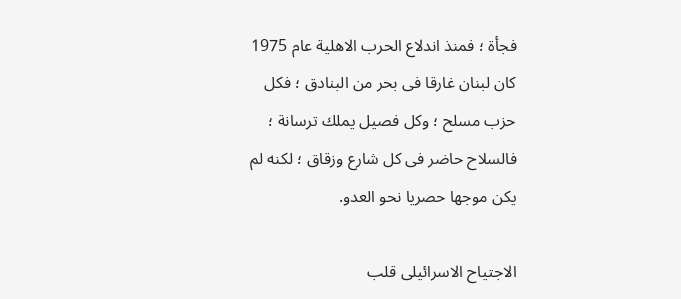فجأة ؛ فمنذ اندلاع الحرب الاهلية عام 1975 كان لبنان غارقا فى بحر من البنادق ؛ فكل حزب مسلح ؛ وكل فصيل يملك ترسانة ؛ فالسلاح حاضر فى كل شارع وزقاق ؛ لكنه لم يكن موجها حصريا نحو العدو.

الاجتياح الاسرائيلى قلب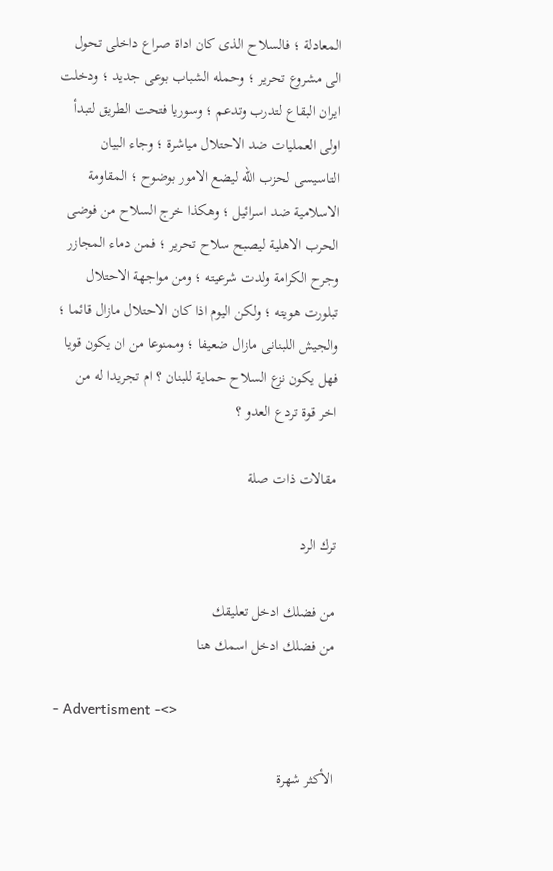المعادلة ؛ فالسلاح الذى كان اداة صراع داخلى تحول الى مشروع تحرير ؛ وحمله الشباب بوعى جديد ؛ ودخلت ايران البقاع لتدرب وتدعم ؛ وسوريا فتحت الطريق لتبدأ اولى العمليات ضد الاحتلال مياشرة ؛ وجاء البيان التاسيسى لحزب الله ليضع الامور بوضوح ؛ المقاومة الاسلامية ضد اسرائيل ؛ وهكذا خرج السلاح من فوضى الحرب الاهلية ليصبح سلاح تحرير ؛ فمن دماء المجازر وجرح الكرامة ولدت شرعيته ؛ ومن مواجهة الاحتلال تبلورت هويته ؛ ولكن اليوم اذا كان الاحتلال مازال قائما ؛ والجيش اللبنانى مازال ضعيفا ؛ وممنوعا من ان يكون قويا فهل يكون نزع السلاح حماية للبنان ؟ ام تجريدا له من اخر قوة تردع العدو ؟

مقالات ذات صلة

ترك الرد

من فضلك ادخل تعليقك
من فضلك ادخل اسمك هنا

- Advertisment -<>

الأكثر شهرة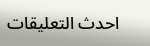احدث التعليقات